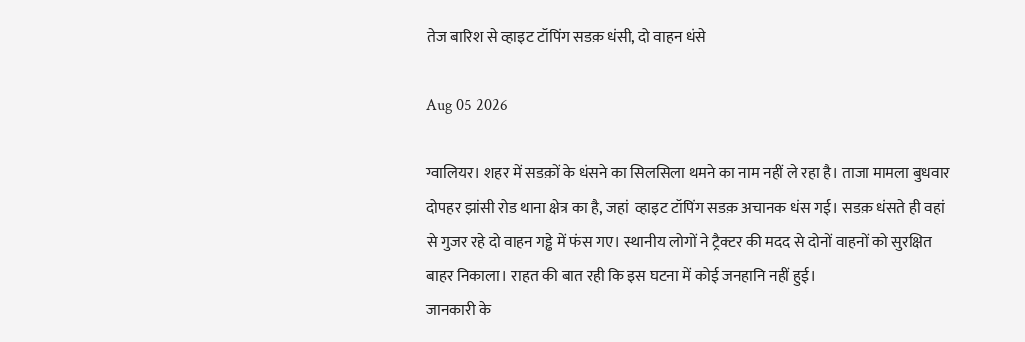तेज बारिश से व्हाइट टॉपिंग सडक़ धंसी, दो वाहन धंसे

Aug 05 2026

ग्वालियर। शहर में सडक़ों के धंसने का सिलसिला थमने का नाम नहीं ले रहा है। ताजा मामला बुधवार दोपहर झांसी रोड थाना क्षेत्र का है, जहां  व्हाइट टॉपिंग सडक़ अचानक धंस गई। सडक़ धंसते ही वहां से गुजर रहे दो वाहन गड्ढे में फंस गए। स्थानीय लोगों ने ट्रैक्टर की मदद से दोनों वाहनों को सुरक्षित बाहर निकाला। राहत की बात रही कि इस घटना में कोई जनहानि नहीं हुई।
जानकारी के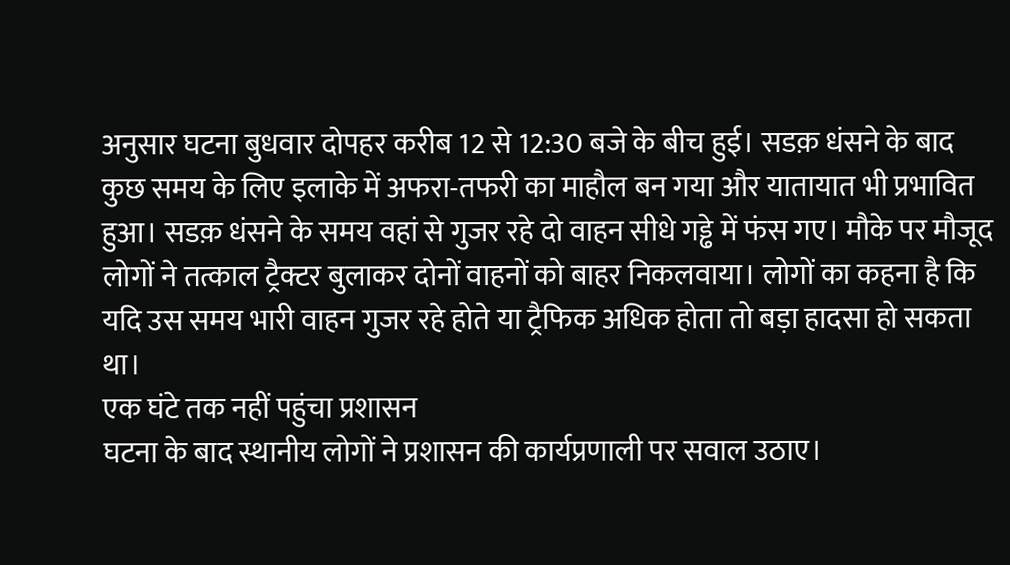अनुसार घटना बुधवार दोपहर करीब 12 से 12:30 बजे के बीच हुई। सडक़ धंसने के बाद कुछ समय के लिए इलाके में अफरा-तफरी का माहौल बन गया और यातायात भी प्रभावित हुआ। सडक़ धंसने के समय वहां से गुजर रहे दो वाहन सीधे गड्ढे में फंस गए। मौके पर मौजूद लोगों ने तत्काल ट्रैक्टर बुलाकर दोनों वाहनों को बाहर निकलवाया। लोगों का कहना है कि यदि उस समय भारी वाहन गुजर रहे होते या ट्रैफिक अधिक होता तो बड़ा हादसा हो सकता था।
एक घंटे तक नहीं पहुंचा प्रशासन
घटना के बाद स्थानीय लोगों ने प्रशासन की कार्यप्रणाली पर सवाल उठाए।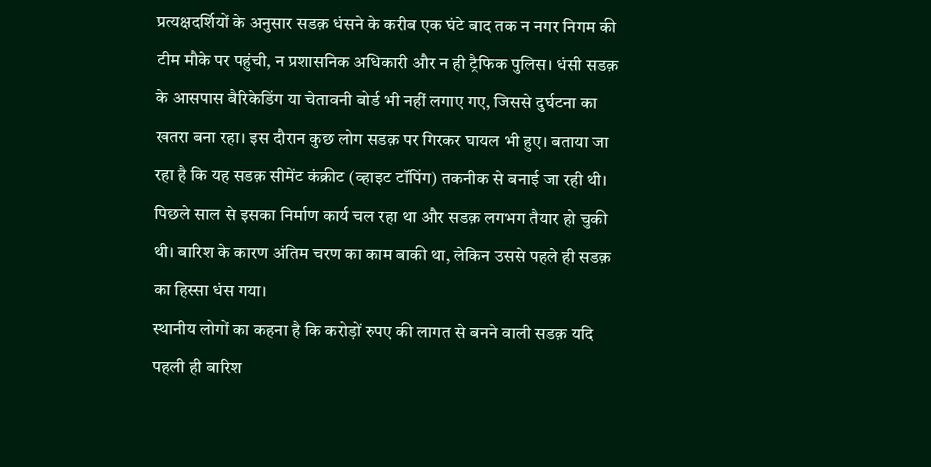प्रत्यक्षदर्शियों के अनुसार सडक़ धंसने के करीब एक घंटे बाद तक न नगर निगम की टीम मौके पर पहुंची, न प्रशासनिक अधिकारी और न ही ट्रैफिक पुलिस। धंसी सडक़ के आसपास बैरिकेडिंग या चेतावनी बोर्ड भी नहीं लगाए गए, जिससे दुर्घटना का खतरा बना रहा। इस दौरान कुछ लोग सडक़ पर गिरकर घायल भी हुए। बताया जा रहा है कि यह सडक़ सीमेंट कंक्रीट (व्हाइट टॉपिंग) तकनीक से बनाई जा रही थी। पिछले साल से इसका निर्माण कार्य चल रहा था और सडक़ लगभग तैयार हो चुकी थी। बारिश के कारण अंतिम चरण का काम बाकी था, लेकिन उससे पहले ही सडक़ का हिस्सा धंस गया।
स्थानीय लोगों का कहना है कि करोड़ों रुपए की लागत से बनने वाली सडक़ यदि पहली ही बारिश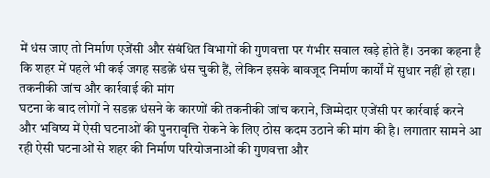में धंस जाए तो निर्माण एजेंसी और संबंधित विभागों की गुणवत्ता पर गंभीर सवाल खड़े होते हैं। उनका कहना है कि शहर में पहले भी कई जगह सडक़ें धंस चुकी हैं, लेकिन इसके बावजूद निर्माण कार्यों में सुधार नहीं हो रहा।
तकनीकी जांच और कार्रवाई की मांग
घटना के बाद लोगों ने सडक़ धंसने के कारणों की तकनीकी जांच कराने, जिम्मेदार एजेंसी पर कार्रवाई करने और भविष्य में ऐसी घटनाओं की पुनरावृत्ति रोकने के लिए ठोस कदम उठाने की मांग की है। लगातार सामने आ रही ऐसी घटनाओं से शहर की निर्माण परियोजनाओं की गुणवत्ता और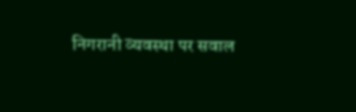निगरानी व्यवस्था पर सवाल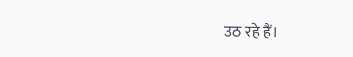उठ रहे हैं।